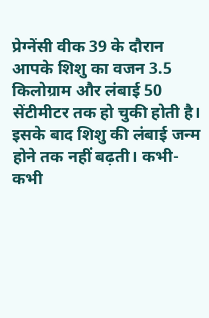प्रेग्नेंसी वीक 39 के दौरान आपके शिशु का वजन 3.5 किलोग्राम और लंबाई 50 सेंटीमीटर तक हो चुकी होती है। इसके बाद शिशु की लंबाई जन्म होने तक नहीं बढ़ती। कभी-कभी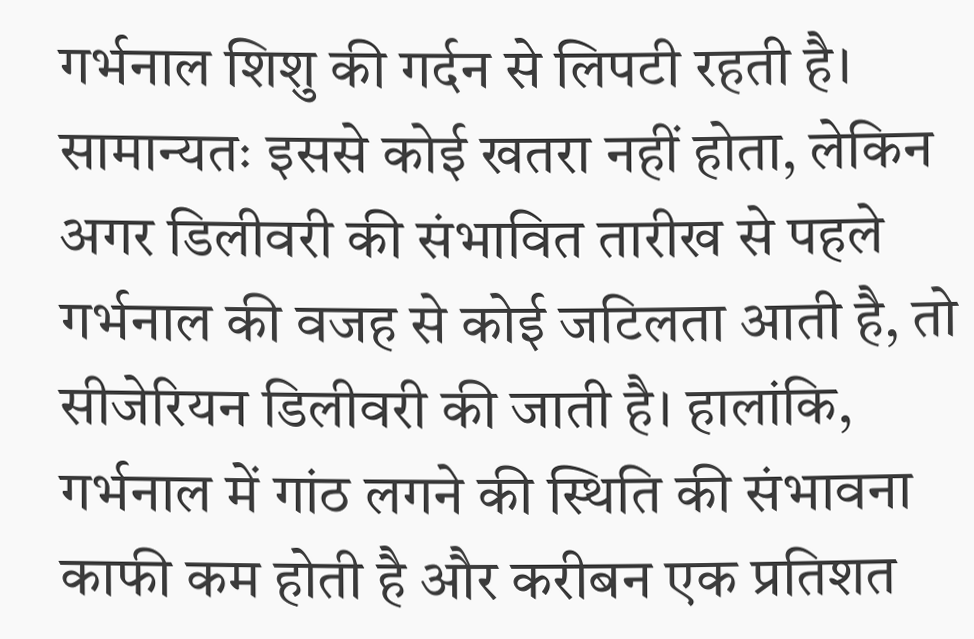गर्भनाल शिशु की गर्दन से लिपटी रहती है। सामान्यतः इससे कोई खतरा नहीं होता, लेकिन अगर डिलीवरी की संभावित तारीख से पहले गर्भनाल की वजह से कोई जटिलता आती है, तो सीजेरियन डिलीवरी की जाती है। हालांकि, गर्भनाल में गांठ लगने की स्थिति की संभावना काफी कम होती है और करीबन एक प्रतिशत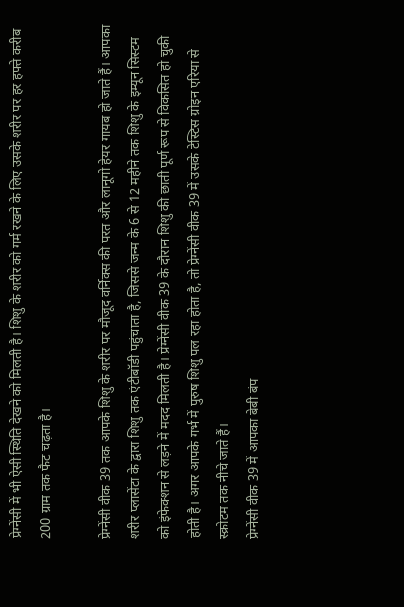प्रेग्नेंसी में भी ऐसी स्थिति देखने को मिलती है। शिशु के शरीर को गर्म रखने के लिए उसके शरीर पर हर हफ्ते करीब 200 ग्राम तक फैट चढ़ता है।

प्रेग्नेंसी वीक 39 तक आपके शिशु के शरीर पर मौजूद वर्निक्स की परत और लानूगो हेयर गायब हो जाते हैं। आपका शरीर प्लासेंटा के द्वारा शिशु तक एंटीबॉडी पहुंचाता है, जिससे जन्म के 6 से 12 महीने तक शिशु के इम्यून सिस्टम को इंफेक्शन से लड़ने में मदद मिलती है। प्रेग्नेंसी वीक 39 के दौरान शिशु की छाती पूर्ण रूप से विकसित हो चुकी होती है। अगर आपके गर्भ में पुरुष शिशु पल रहा होता है, तो प्रेग्नेंसी वीक 39 में उसके टेस्टिस ग्रोइन एरिया से स्क्रोटम तक नीचे जाते हैं।
प्रेग्नेंसी वीक 39 में आपका बेबी बंप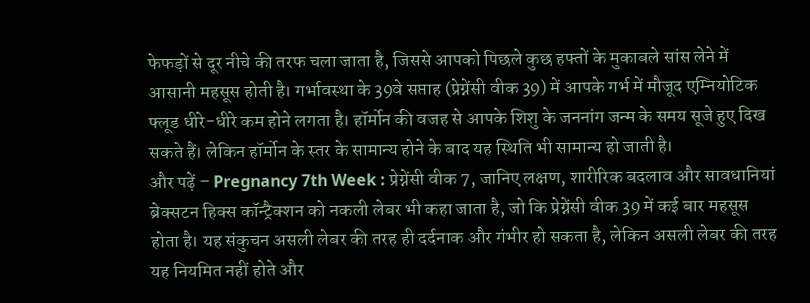फेफड़ों से दूर नीचे की तरफ चला जाता है, जिससे आपको पिछले कुछ हफ्तों के मुकाबले सांस लेने में आसानी महसूस होती है। गर्भावस्था के 39वे सप्ताह (प्रेग्नेंसी वीक 39) में आपके गर्भ में मौजूद एम्नियोटिक फ्लूड धीरे-धीरे कम होने लगता है। हॉर्मोन की वजह से आपके शिशु के जननांग जन्म के समय सूजे हुए दिख सकते हैं। लेकिन हॉर्मोन के स्तर के सामान्य होने के बाद यह स्थिति भी सामान्य हो जाती है।
और पढ़ें – Pregnancy 7th Week : प्रेग्नेंसी वीक 7, जानिए लक्षण, शारीरिक बदलाव और सावधानियां
ब्रेक्सटन हिक्स कॉन्ट्रैक्शन को नकली लेबर भी कहा जाता है, जो कि प्रेग्नेंसी वीक 39 में कई बार महसूस होता है। यह संकुचन असली लेबर की तरह ही दर्दनाक और गंभीर हो सकता है, लेकिन असली लेबर की तरह यह नियमित नहीं होते और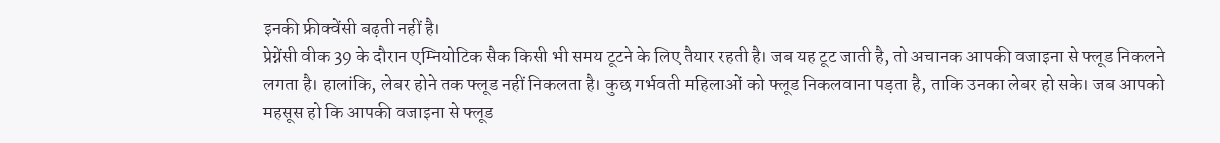इनकी फ्रीक्वेंसी बढ़ती नहीं है।
प्रेग्नेंसी वीक 39 के दौरान एम्नियोटिक सैक किसी भी समय टूटने के लिए तैयार रहती है। जब यह टूट जाती है, तो अचानक आपकी वजाइना से फ्लूड निकलने लगता है। हालांकि, लेबर होने तक फ्लूड नहीं निकलता है। कुछ गर्भवती महिलाओं को फ्लूड निकलवाना पड़ता है, ताकि उनका लेबर हो सके। जब आपको महसूस हो कि आपकी वजाइना से फ्लूड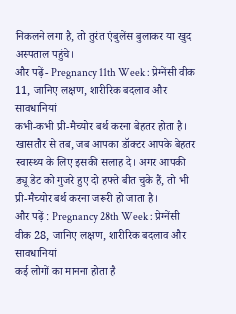निकलने लगा है, तो तुरंत एंबुलेंस बुलाकर या खुद अस्पताल पहुंचे।
और पढ़ें- Pregnancy 11th Week : प्रेग्नेंसी वीक 11, जानिए लक्षण, शारीरिक बदलाव और सावधानियां
कभी-कभी प्री-मैच्योर बर्थ करना बेहतर होता है। खासतौर से तब, जब आपका डॉक्टर आपके बेहतर स्वास्थ्य के लिए इसकी सलाह दे। अगर आपकी ड्यू डेट को गुजरे हुए दो हफ्ते बीत चुके हैं, तो भी प्री-मैच्योर बर्थ करना जरूरी हो जाता है।
और पढ़ें : Pregnancy 28th Week : प्रेग्नेंसी वीक 28, जानिए लक्षण, शारीरिक बदलाव और सावधानियां
कई लोगों का मानना होता है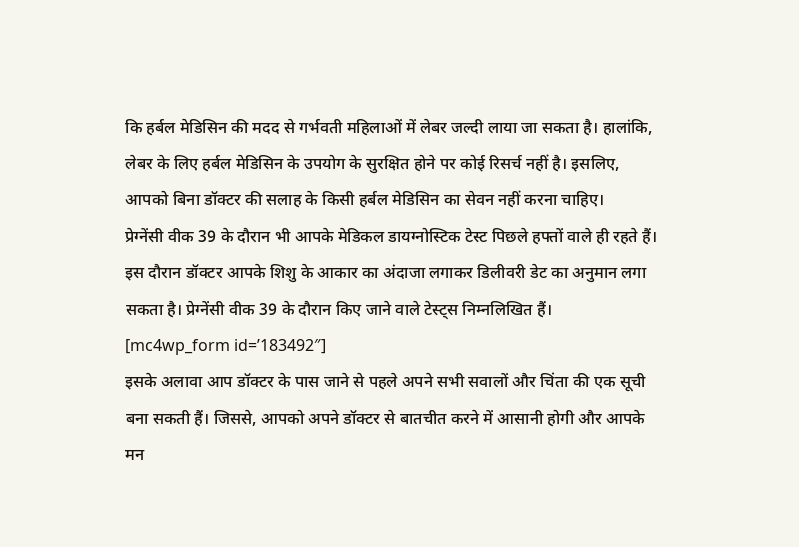कि हर्बल मेडिसिन की मदद से गर्भवती महिलाओं में लेबर जल्दी लाया जा सकता है। हालांकि, लेबर के लिए हर्बल मेडिसिन के उपयोग के सुरक्षित होने पर कोई रिसर्च नहीं है। इसलिए, आपको बिना डॉक्टर की सलाह के किसी हर्बल मेडिसिन का सेवन नहीं करना चाहिए।
प्रेग्नेंसी वीक 39 के दौरान भी आपके मेडिकल डायग्नोस्टिक टेस्ट पिछले हफ्तों वाले ही रहते हैं। इस दौरान डॉक्टर आपके शिशु के आकार का अंदाजा लगाकर डिलीवरी डेट का अनुमान लगा सकता है। प्रेग्नेंसी वीक 39 के दौरान किए जाने वाले टेस्ट्स निम्नलिखित हैं।
[mc4wp_form id=’183492″]
इसके अलावा आप डॉक्टर के पास जाने से पहले अपने सभी सवालों और चिंता की एक सूची बना सकती हैं। जिससे, आपको अपने डॉक्टर से बातचीत करने में आसानी होगी और आपके मन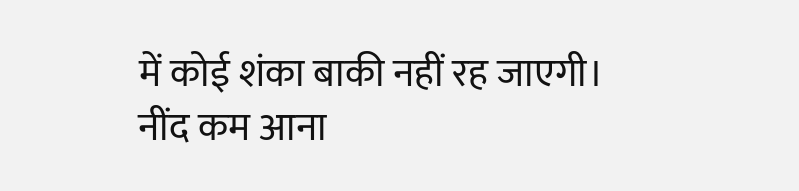में कोई शंका बाकी नहीं रह जाएगी।
नींद कम आना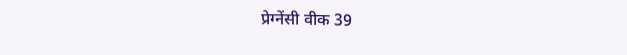प्रेग्नेंसी वीक 39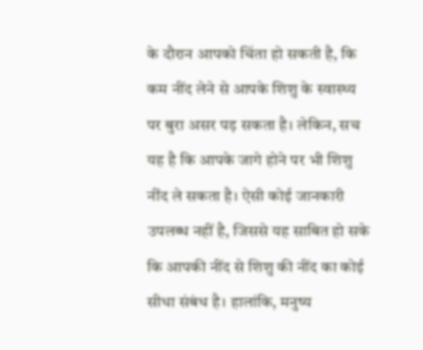के दौरान आपको चिंता हो सकती है, कि कम नींद लेने से आपके शिशु के स्वास्थ्य पर बुरा असर पड़ सकता है। लेकिन, सच यह है कि आपके जागे होने पर भी शिशु नींद ले सकता है। ऐसी कोई जानकारी उपलब्ध नहीं है, जिससे यह साबित हो सके कि आपकी नींद से शिशु की नींद का कोई सीधा संबंध है। हालांकि, मनुष्य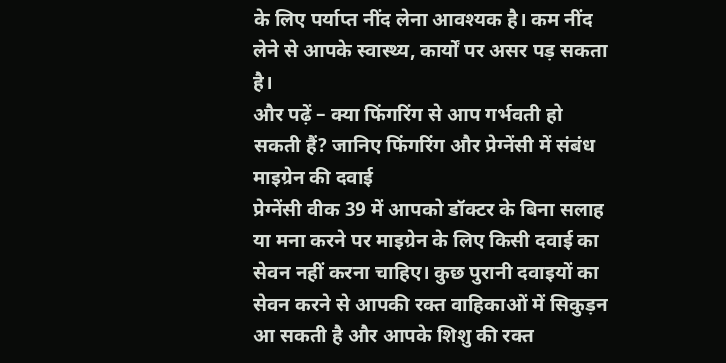के लिए पर्याप्त नींद लेना आवश्यक है। कम नींद लेने से आपके स्वास्थ्य, कार्यों पर असर पड़ सकता है।
और पढ़ें – क्या फिंगरिंग से आप गर्भवती हो सकती हैं? जानिए फिंगरिंग और प्रेग्नेंसी में संबंध
माइग्रेन की दवाई
प्रेग्नेंसी वीक 39 में आपको डॉक्टर के बिना सलाह या मना करने पर माइग्रेन के लिए किसी दवाई का सेवन नहीं करना चाहिए। कुछ पुरानी दवाइयों का सेवन करने से आपकी रक्त वाहिकाओं में सिकुड़न आ सकती है और आपके शिशु की रक्त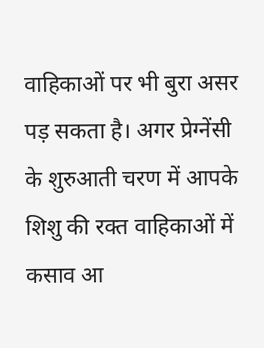वाहिकाओं पर भी बुरा असर पड़ सकता है। अगर प्रेग्नेंसी के शुरुआती चरण में आपके शिशु की रक्त वाहिकाओं में कसाव आ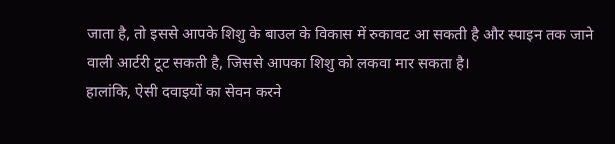जाता है, तो इससे आपके शिशु के बाउल के विकास में रुकावट आ सकती है और स्पाइन तक जाने वाली आर्टरी टूट सकती है, जिससे आपका शिशु को लकवा मार सकता है।
हालांकि, ऐसी दवाइयों का सेवन करने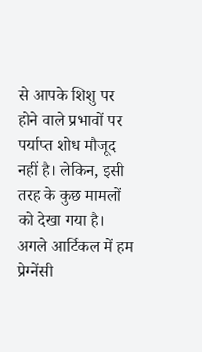से आपके शिशु पर होने वाले प्रभावों पर पर्याप्त शोध मौजूद नहीं है। लेकिन, इसी तरह के कुछ मामलों को देखा गया है।
अगले आर्टिकल में हम प्रेग्नेंसी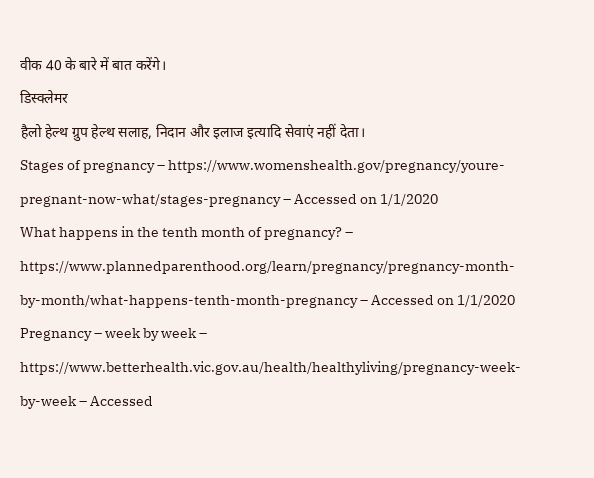वीक 40 के बारे में बात करेंगे।
डिस्क्लेमर
हैलो हेल्थ ग्रुप हेल्थ सलाह, निदान और इलाज इत्यादि सेवाएं नहीं देता।
Stages of pregnancy – https://www.womenshealth.gov/pregnancy/youre-pregnant-now-what/stages-pregnancy – Accessed on 1/1/2020
What happens in the tenth month of pregnancy? – https://www.plannedparenthood.org/learn/pregnancy/pregnancy-month-by-month/what-happens-tenth-month-pregnancy – Accessed on 1/1/2020
Pregnancy – week by week – https://www.betterhealth.vic.gov.au/health/healthyliving/pregnancy-week-by-week – Accessed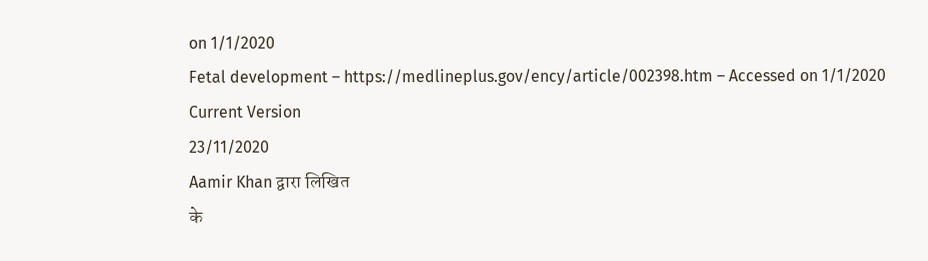on 1/1/2020
Fetal development – https://medlineplus.gov/ency/article/002398.htm – Accessed on 1/1/2020
Current Version
23/11/2020
Aamir Khan द्वारा लिखित
के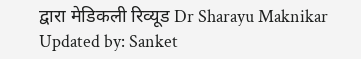द्वारा मेडिकली रिव्यूड Dr Sharayu Maknikar
Updated by: Sanket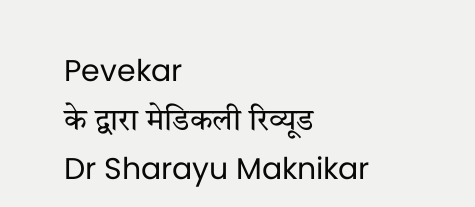Pevekar
के द्वारा मेडिकली रिव्यूड
Dr Sharayu Maknikar